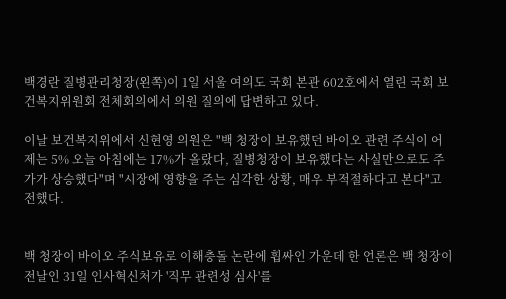백경란 질병관리청장(왼쪽)이 1일 서울 여의도 국회 본관 602호에서 열린 국회 보건복지위원회 전체회의에서 의원 질의에 답변하고 있다.

이날 보건복지위에서 신현영 의원은 "백 청장이 보유했던 바이오 관련 주식이 어제는 5% 오늘 아침에는 17%가 올랐다, 질병청장이 보유했다는 사실만으로도 주가가 상승했다"며 "시장에 영향을 주는 심각한 상황, 매우 부적절하다고 본다"고 전했다.


백 청장이 바이오 주식보유로 이해충돌 논란에 휩싸인 가운데 한 언론은 백 청장이 전날인 31일 인사혁신처가 '직무 관련성 심사'를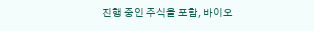진행 중인 주식을 포함, 바이오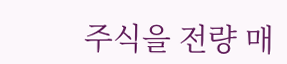주식을 전량 매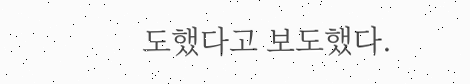도했다고 보도했다.